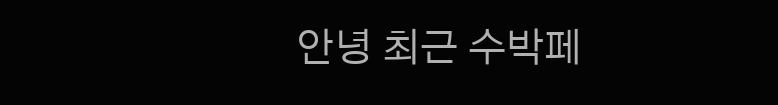안녕 최근 수박페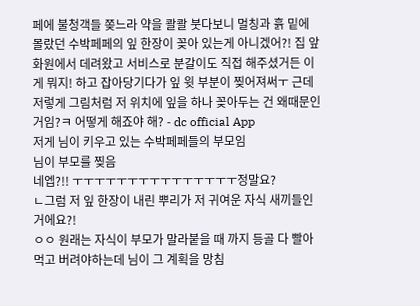페에 불청객들 쫒느라 약을 콸콸 붓다보니 멀칭과 흙 밑에 몰랐던 수박페페의 잎 한장이 꽂아 있는게 아니겠어?! 집 앞 화원에서 데려왔고 서비스로 분갈이도 직접 해주셨거든 이게 뭐지! 하고 잡아당기다가 잎 윗 부분이 찢어져써ㅜ 근데 저렇게 그림처럼 저 위치에 잎을 하나 꽂아두는 건 왜때문인거임?ㅋ 어떻게 해죠야 해? - dc official App
저게 님이 키우고 있는 수박페페들의 부모임
님이 부모를 찢음
네엡?!! ㅜㅜㅜㅜㅜㅜㅜㅜㅜㅜㅜㅜㅜㅜㅜ정말요?
ㄴ그럼 저 잎 한장이 내린 뿌리가 저 귀여운 자식 새끼들인거에요?!
ㅇㅇ 원래는 자식이 부모가 말라붙을 때 까지 등골 다 빨아먹고 버려야하는데 님이 그 계획을 망침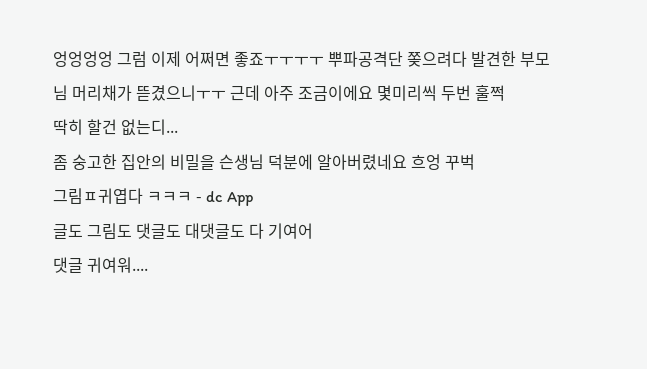엉엉엉엉 그럼 이제 어쩌면 좋죠ㅜㅜㅜㅜ 뿌파공격단 쫒으려다 발견한 부모님 머리채가 뜯겼으니ㅜㅜ 근데 아주 조금이에요 몇미리씩 두번 훌쩍
딱히 할건 없는디...
좀 숭고한 집안의 비밀을 슨생님 덕분에 알아버렸네요 흐엉 꾸벅
그림ㅍ귀엽다 ㅋㅋㅋ - dc App
글도 그림도 댓글도 대댓글도 다 기여어
댓글 귀여워....